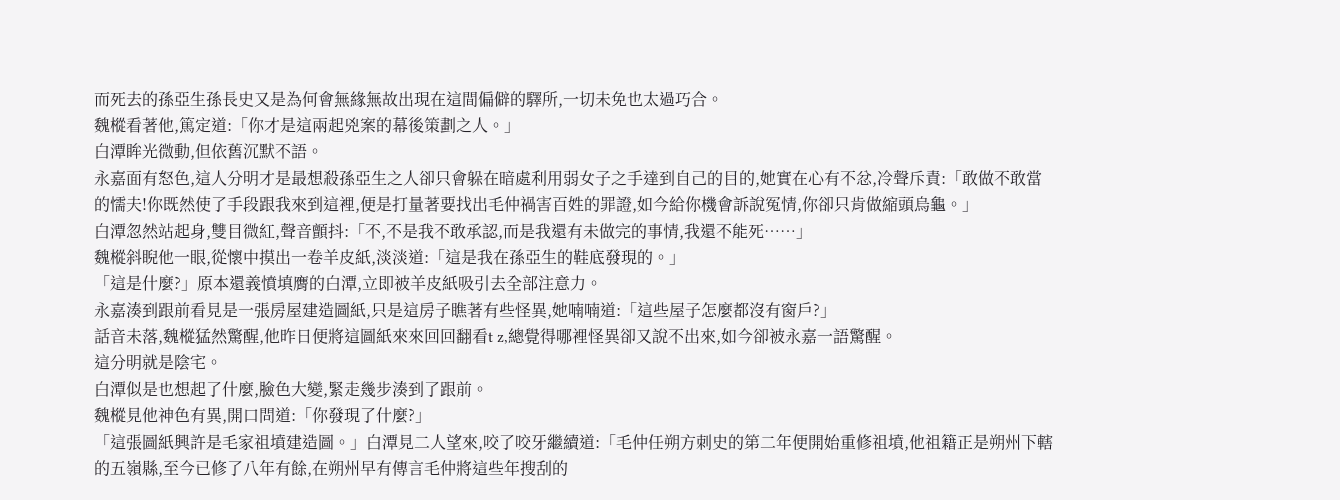而死去的孫亞生孫長史又是為何會無緣無故出現在這間偏僻的驛所,一切未免也太過巧合。
魏樅看著他,篤定道:「你才是這兩起兇案的幕後策劃之人。」
白潭眸光微動,但依舊沉默不語。
永嘉面有怒色,這人分明才是最想殺孫亞生之人卻只會躲在暗處利用弱女子之手達到自己的目的,她實在心有不忿,冷聲斥責:「敢做不敢當的懦夫!你既然使了手段跟我來到這裡,便是打量著要找出毛仲禍害百姓的罪證,如今給你機會訴說冤情,你卻只肯做縮頭烏龜。」
白潭忽然站起身,雙目微紅,聲音顫抖:「不,不是我不敢承認,而是我還有未做完的事情,我還不能死……」
魏樅斜睨他一眼,從懷中摸出一卷羊皮紙,淡淡道:「這是我在孫亞生的鞋底發現的。」
「這是什麼?」原本還義憤填膺的白潭,立即被羊皮紙吸引去全部注意力。
永嘉湊到跟前看見是一張房屋建造圖紙,只是這房子瞧著有些怪異,她喃喃道:「這些屋子怎麼都沒有窗戶?」
話音未落,魏樅猛然驚醒,他昨日便將這圖紙來來回回翻看t z,總覺得哪裡怪異卻又說不出來,如今卻被永嘉一語驚醒。
這分明就是陰宅。
白潭似是也想起了什麼,臉色大變,緊走幾步湊到了跟前。
魏樅見他神色有異,開口問道:「你發現了什麼?」
「這張圖紙興許是毛家祖墳建造圖。」白潭見二人望來,咬了咬牙繼續道:「毛仲任朔方刺史的第二年便開始重修祖墳,他祖籍正是朔州下轄的五嶺縣,至今已修了八年有餘,在朔州早有傳言毛仲將這些年搜刮的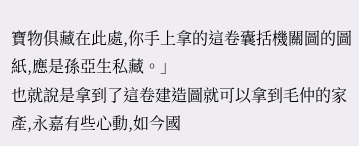寶物俱藏在此處,你手上拿的這卷囊括機關圖的圖紙,應是孫亞生私藏。」
也就說是拿到了這卷建造圖就可以拿到毛仲的家產,永嘉有些心動,如今國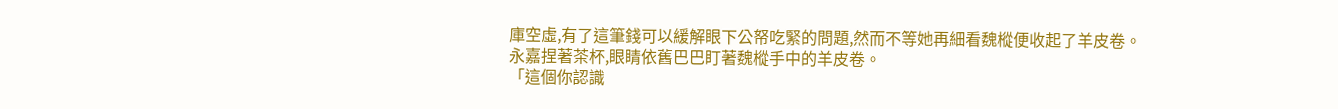庫空虛,有了這筆錢可以緩解眼下公帑吃緊的問題,然而不等她再細看魏樅便收起了羊皮卷。
永嘉捏著茶杯,眼睛依舊巴巴盯著魏樅手中的羊皮卷。
「這個你認識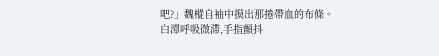吧?」魏樅自袖中摸出那捲帶血的布條。
白潭呼吸微滯,手指顫抖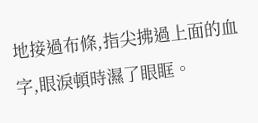地接過布條,指尖拂過上面的血字,眼淚頓時濕了眼眶。